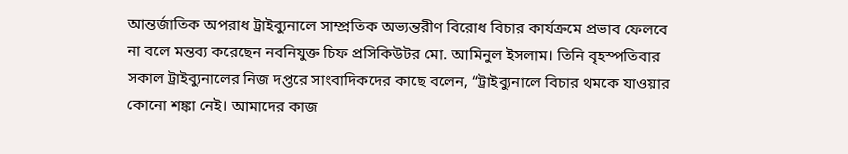আন্তর্জাতিক অপরাধ ট্রাইব্যুনালে সাম্প্রতিক অভ্যন্তরীণ বিরোধ বিচার কার্যক্রমে প্রভাব ফেলবে না বলে মন্তব্য করেছেন নবনিযুক্ত চিফ প্রসিকিউটর মো. আমিনুল ইসলাম। তিনি বৃহস্পতিবার সকাল ট্রাইব্যুনালের নিজ দপ্তরে সাংবাদিকদের কাছে বলেন, “ট্রাইব্যুনালে বিচার থমকে যাওয়ার কোনো শঙ্কা নেই। আমাদের কাজ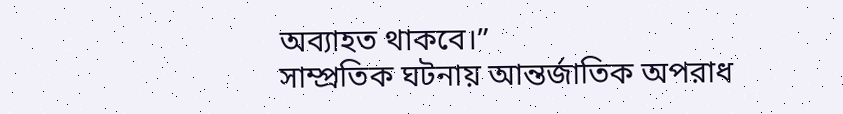অব্যাহত থাকবে।”
সাম্প্রতিক ঘটনায় আন্তর্জাতিক অপরাধ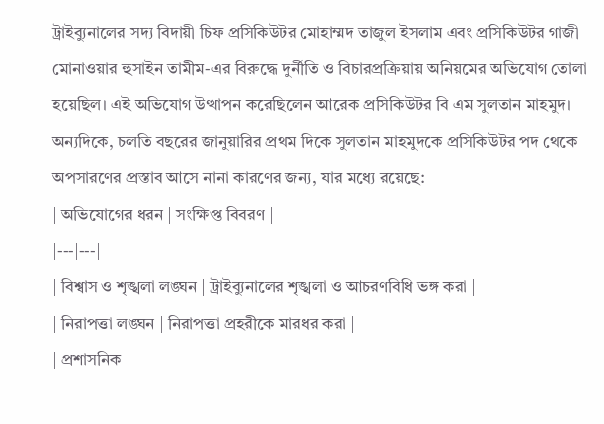ট্রাইব্যুনালের সদ্য বিদায়ী চিফ প্রসিকিউটর মোহাম্মদ তাজুল ইসলাম এবং প্রসিকিউটর গাজী মোনাওয়ার হুসাইন তামীম-এর বিরুদ্ধে দুর্নীতি ও বিচারপ্রক্রিয়ায় অনিয়মের অভিযোগ তোলা হয়েছিল। এই অভিযোগ উত্থাপন করেছিলেন আরেক প্রসিকিউটর বি এম সুলতান মাহমুদ।
অন্যদিকে, চলতি বছরের জানুয়ারির প্রথম দিকে সুলতান মাহমুদকে প্রসিকিউটর পদ থেকে অপসারণের প্রস্তাব আসে নানা কারণের জন্য, যার মধ্যে রয়েছে:
| অভিযোগের ধরন | সংক্ষিপ্ত বিবরণ |
|---|---|
| বিশ্বাস ও শৃঙ্খলা লঙ্ঘন | ট্রাইব্যুনালের শৃঙ্খলা ও আচরণবিধি ভঙ্গ করা |
| নিরাপত্তা লঙ্ঘন | নিরাপত্তা প্রহরীকে মারধর করা |
| প্রশাসনিক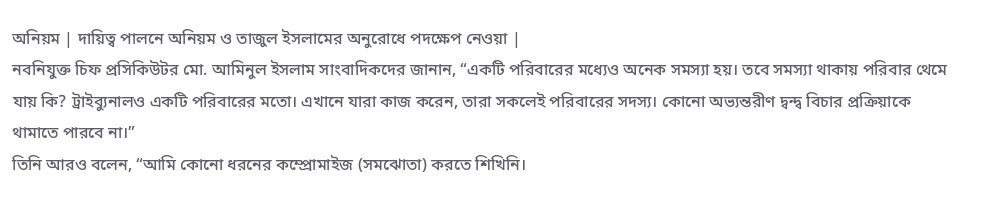অনিয়ম | দায়িত্ব পালনে অনিয়ম ও তাজুল ইসলামের অনুরোধে পদক্ষেপ নেওয়া |
নবনিযুক্ত চিফ প্রসিকিউটর মো. আমিনুল ইসলাম সাংবাদিকদের জানান, “একটি পরিবারের মধ্যেও অনেক সমস্যা হয়। তবে সমস্যা থাকায় পরিবার থেমে যায় কি? ট্রাইব্যুনালও একটি পরিবারের মতো। এখানে যারা কাজ করেন, তারা সকলেই পরিবারের সদস্য। কোনো অভ্যন্তরীণ দ্বন্দ্ব বিচার প্রক্রিয়াকে থামাতে পারবে না।”
তিনি আরও বলেন, “আমি কোনো ধরনের কম্প্রোমাইজ (সমঝোতা) করতে শিখিনি।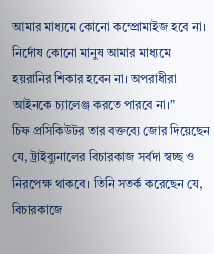আমার মাধ্যমে কোনো কম্প্রোমাইজ হবে না। নির্দোষ কোনো মানুষ আমার মাধ্যমে হয়রানির শিকার হবেন না। অপরাধীরা আইনকে চ্যালেঞ্জ করতে পারবে না।”
চিফ প্রসিকিউটর তার বক্তব্যে জোর দিয়েছেন যে, ট্রাইব্যুনালের বিচারকাজ সর্বদা স্বচ্ছ ও নিরপেক্ষ থাকবে। তিনি সতর্ক করেছেন যে, বিচারকাজে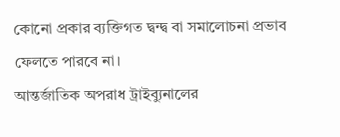কোনো প্রকার ব্যক্তিগত দ্বন্দ্ব বা সমালোচনা প্রভাব ফেলতে পারবে না।
আন্তর্জাতিক অপরাধ ট্রাইব্যুনালের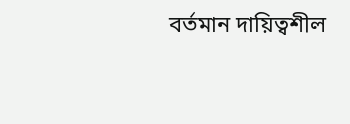বর্তমান দায়িত্বশীল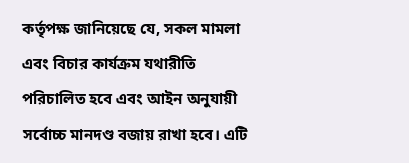কর্তৃপক্ষ জানিয়েছে যে, সকল মামলা এবং বিচার কার্যক্রম যথারীতি পরিচালিত হবে এবং আইন অনুযায়ী সর্বোচ্চ মানদণ্ড বজায় রাখা হবে। এটি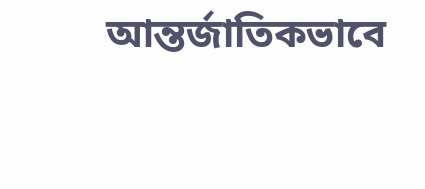আন্তর্জাতিকভাবে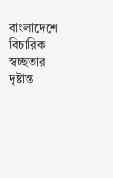বাংলাদেশে বিচারিক স্বচ্ছতার দৃষ্টান্ত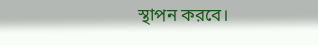স্থাপন করবে।